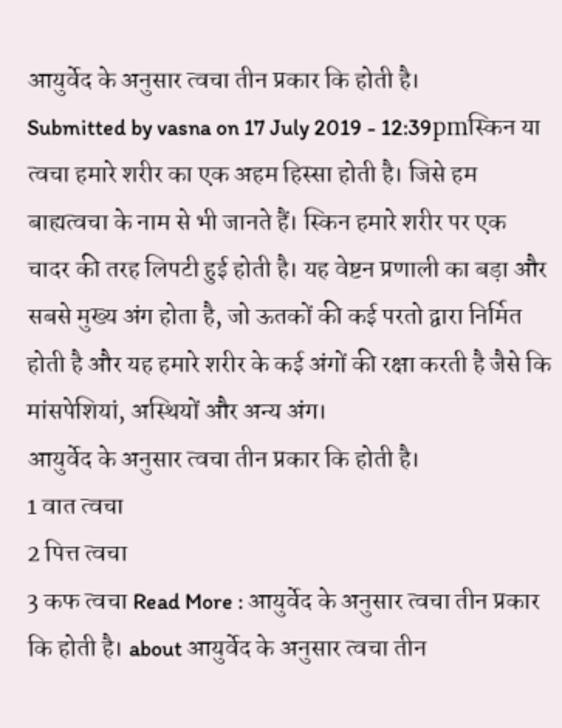आयुर्वेद के अनुसार त्वचा तीन प्रकार कि होती है।
Submitted by vasna on 17 July 2019 - 12:39pmस्किन या त्वचा हमारे शरीर का एक अहम हिस्सा होती है। जिसे हम बाह्यत्वचा के नाम से भी जानते हैं। स्किन हमारे शरीर पर एक चादर की तरह लिपटी हुई होती है। यह वेष्टन प्रणाली का बड़ा और सबसे मुख्य अंग होता है, जो ऊतकों की कई परतो द्वारा निर्मित होती है और यह हमारे शरीर के कई अंगों की रक्षा करती है जैसे कि मांसपेशियां, अस्थियों और अन्य अंग।
आयुर्वेद के अनुसार त्वचा तीन प्रकार कि होती है।
1 वात त्वचा
2 पित्त त्वचा
3 कफ त्वचा Read More : आयुर्वेद के अनुसार त्वचा तीन प्रकार कि होती है। about आयुर्वेद के अनुसार त्वचा तीन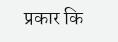प्रकार कि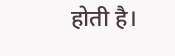होती है।